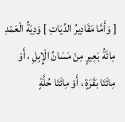[ وَأَمَّا مَقَادِيرُ الدِّيَاتِ ] وَدِيَةُ الْعَمْدِ مِائَةُ بَعِيرٍ مِنْ مَسَانِّ الْإِبِلِ ، أَوْ مِائَتَا بَقَرَةٍ ، أَوْ مِائَتَا حُلَّةٍ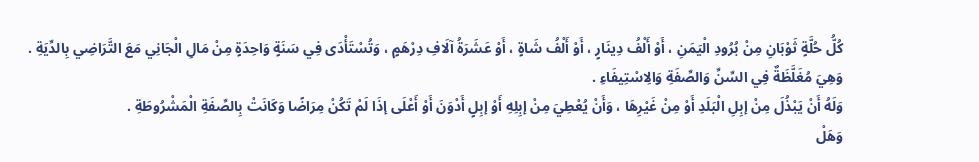كُلُّ حُلَّةٍ ثَوْبَانِ مِنْ بُرُودِ الْيَمَنِ ، أَوْ أَلْفُ دِينَارٍ ، أَوْ أَلْفُ شَاةٍ ، أَوْ عَشَرَةُ آلَافِ دِرْهَمٍ ، وَتُسْتَأْدَى فِي سَنَةٍ وَاحِدَةٍ مِنْ مَالِ الْجَانِي مَعَ التَّرَاضِي بِالدِّيَةِ .
وَهِيَ مُغَلَّظَةٌ فِي السِّنِّ وَالصِّفَةِ وَالِاسْتِيفَاءِ .
وَلَهُ أَنْ يَبْذُلَ مِنْ إبِلِ الْبَلَدِ أَوْ مِنْ غَيْرِهَا ، وَأَنْ يُعْطِيَ مِنْ إبِلِهِ أَوْ إبِلٍ أَدْوَنَ أَوْ أَعْلَى إذَا لَمْ تَكُنْ مِرَاضًا وَكَانَتْ بِالصِّفَةِ الْمَشْرُوطَةِ .
وَهَلْ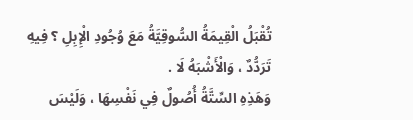تُقْبَلُ الْقِيمَةُ السُّوقِيَّةُ مَعَ وُجُودِ الْإِبِلِ ؟ فِيهِ تَرَدُّدٌ ، وَالْأَشْبَهُ لَا .
وَهَذِهِ السِّتَّةُ أُصُولٌ فِي نَفْسِهَا ، وَلَيْسَ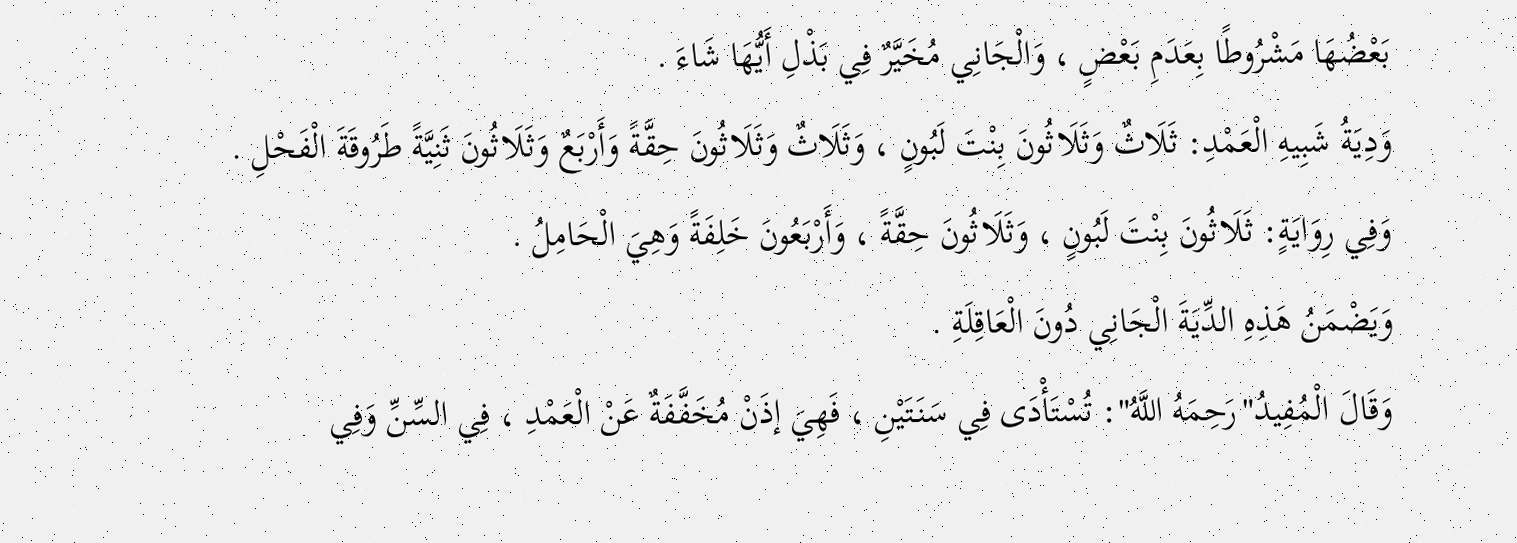بَعْضُهَا مَشْرُوطًا بِعَدَمِ بَعْضٍ ، وَالْجَانِي مُخَيَّرٌ فِي بَذْلِ أَيُّهَا شَاءَ .
وَدِيَةُ شَبِيهِ الْعَمْدِ: ثَلَاثٌ وَثَلَاثُونَ بِنْتَ لَبُونٍ ، وَثَلَاثٌ وَثَلَاثُونَ حِقَّةً وَأَرْبَعٌ وَثَلَاثُونَ ثَنِيَّةً طَرُوقَةَ الْفَحْلِ .
وَفِي رِوَايَةٍ: ثَلَاثُونَ بِنْتَ لَبُونٍ ، وَثَلَاثُونَ حِقَّةً ، وَأَرْبَعُونَ خَلِفَةً وَهِيَ الْحَامِلُ .
وَيَضْمَنُ هَذِهِ الدِّيَةَ الْجَانِي دُونَ الْعَاقِلَةِ .
وَقَالَ الْمُفِيدُ"رَحِمَهُ اللَّهُ": تُسْتَأْدَى فِي سَنَتَيْنِ ، فَهِيَ إذَنْ مُخَفَّفَةٌ عَنْ الْعَمْدِ ، فِي السِّنِّ وَفِي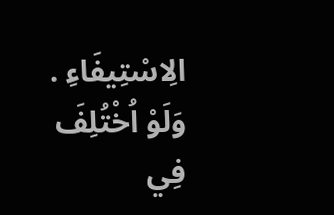الِاسْتِيفَاءِ .
وَلَوْ اُخْتُلِفَ فِي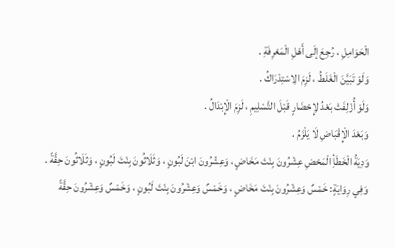الْحَوَامِلِ ، رُجِعَ إلَى أَهْلِ الْمَعْرِفَةِ .
وَلَوْ تَبَيَّنَ الْغَلَطُ ، لَزِمَ الِاسْتِدْرَاكُ .
وَلَوْ أُزْلِفَتْ بَعْدُ لِإِحْضَارٍ قَبْلَ التَّسْلِيمِ ، لَزِمَ الْإِبْدَالُ .
وَبَعْدَ الْإِقْبَاضِ لَا يَلْزَمُ .
وَدِيَةُ الْخَطَأِ الْمَحْضِ عِشْرُونَ بِنْتَ مَخَاضٍ ، وَعِشْرُونَ ابْنَ لَبُونٍ ، وَثَلَاثُونَ بِنْتَ لَبُونٍ ، وَثَلَاثُونَ حِقَّةً .
وَفِي رِوَايَةٍ: خَمْسٌ وَعِشْرُونَ بِنْتَ مَخَاضٍ ، وَخَمْسٌ وَعِشْرُونَ بِنْتَ لَبُونٍ ، وَخَمْسٌ وَعِشْرُونَ حِقَّةً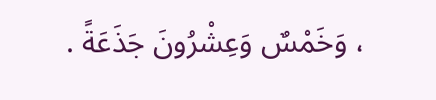، وَخَمْسٌ وَعِشْرُونَ جَذَعَةً .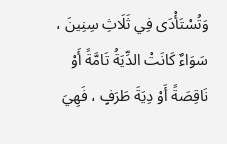وَتُسْتَأْدَى فِي ثَلَاثِ سِنِينَ ، سَوَاءٌ كَانَتْ الدِّيَةُ تَامَّةً أَوْ نَاقِصَةً أَوْ دِيَةَ طَرَفٍ ، فَهِيَ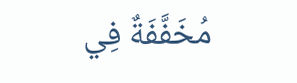مُخَفَّفَةٌ فِي